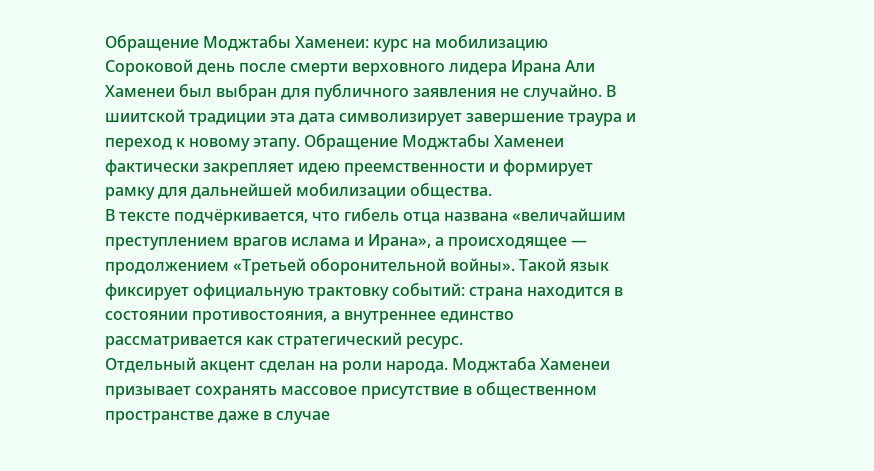Обращение Моджтабы Хаменеи: курс на мобилизацию
Сороковой день после смерти верховного лидера Ирана Али Хаменеи был выбран для публичного заявления не случайно. В шиитской традиции эта дата символизирует завершение траура и переход к новому этапу. Обращение Моджтабы Хаменеи фактически закрепляет идею преемственности и формирует рамку для дальнейшей мобилизации общества.
В тексте подчёркивается, что гибель отца названа «величайшим преступлением врагов ислама и Ирана», а происходящее — продолжением «Третьей оборонительной войны». Такой язык фиксирует официальную трактовку событий: страна находится в состоянии противостояния, а внутреннее единство рассматривается как стратегический ресурс.
Отдельный акцент сделан на роли народа. Моджтаба Хаменеи призывает сохранять массовое присутствие в общественном пространстве даже в случае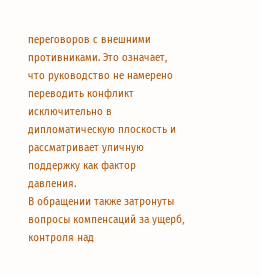переговоров с внешними противниками. Это означает, что руководство не намерено переводить конфликт исключительно в дипломатическую плоскость и рассматривает уличную поддержку как фактор давления.
В обращении также затронуты вопросы компенсаций за ущерб, контроля над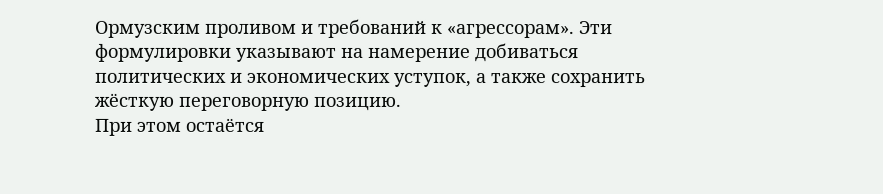Ормузским проливом и требований к «агрессорам». Эти формулировки указывают на намерение добиваться политических и экономических уступок, а также сохранить жёсткую переговорную позицию.
При этом остаётся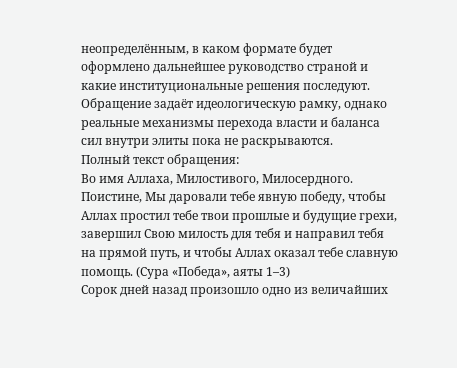неопределённым, в каком формате будет оформлено дальнейшее руководство страной и какие институциональные решения последуют. Обращение задаёт идеологическую рамку, однако реальные механизмы перехода власти и баланса сил внутри элиты пока не раскрываются.
Полный текст обращения:
Во имя Аллаха, Милостивого, Милосердного.
Поистине, Мы даровали тебе явную победу, чтобы Аллах простил тебе твои прошлые и будущие грехи, завершил Свою милость для тебя и направил тебя на прямой путь, и чтобы Аллах оказал тебе славную помощь. (Сура «Победа», аяты 1–3)
Сорок дней назад произошло одно из величайших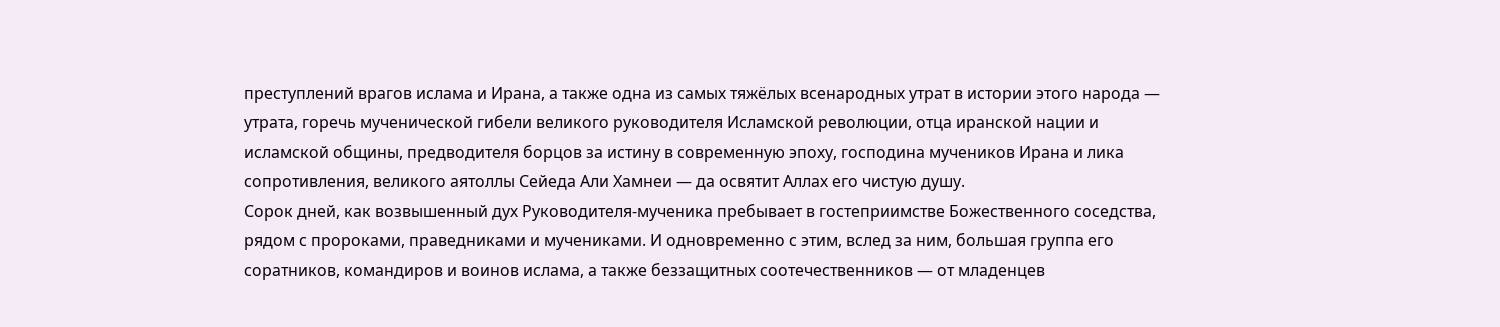преступлений врагов ислама и Ирана, а также одна из самых тяжёлых всенародных утрат в истории этого народа — утрата, горечь мученической гибели великого руководителя Исламской революции, отца иранской нации и исламской общины, предводителя борцов за истину в современную эпоху, господина мучеников Ирана и лика сопротивления, великого аятоллы Сейеда Али Хамнеи — да освятит Аллах его чистую душу.
Сорок дней, как возвышенный дух Руководителя-мученика пребывает в гостеприимстве Божественного соседства, рядом с пророками, праведниками и мучениками. И одновременно с этим, вслед за ним, большая группа его соратников, командиров и воинов ислама, а также беззащитных соотечественников — от младенцев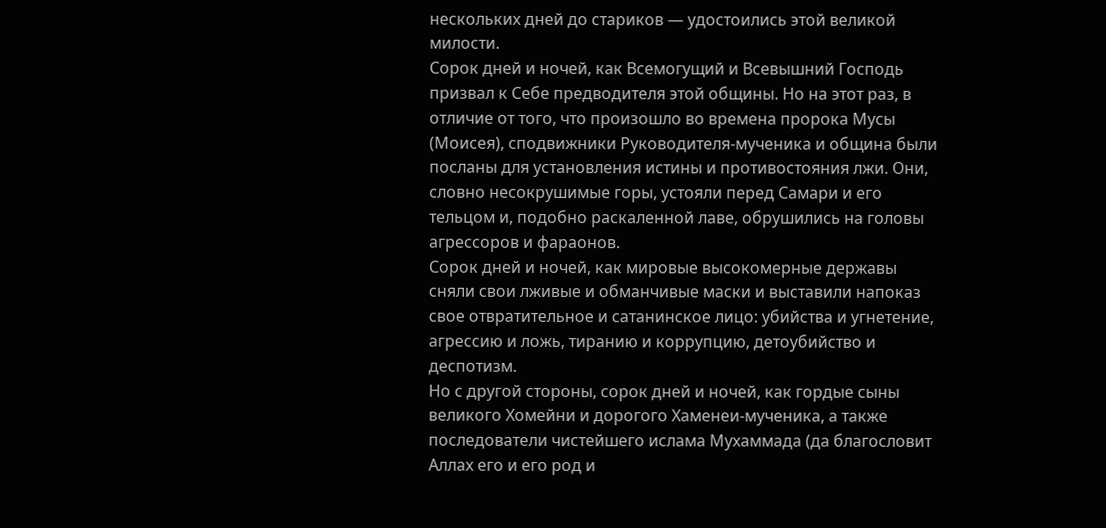нескольких дней до стариков — удостоились этой великой милости.
Сорок дней и ночей, как Всемогущий и Всевышний Господь призвал к Себе предводителя этой общины. Но на этот раз, в отличие от того, что произошло во времена пророка Мусы (Моисея), сподвижники Руководителя-мученика и община были посланы для установления истины и противостояния лжи. Они, словно несокрушимые горы, устояли перед Самари и его тельцом и, подобно раскаленной лаве, обрушились на головы агрессоров и фараонов.
Сорок дней и ночей, как мировые высокомерные державы сняли свои лживые и обманчивые маски и выставили напоказ свое отвратительное и сатанинское лицо: убийства и угнетение, агрессию и ложь, тиранию и коррупцию, детоубийство и деспотизм.
Но с другой стороны, сорок дней и ночей, как гордые сыны великого Хомейни и дорогого Хаменеи-мученика, а также последователи чистейшего ислама Мухаммада (да благословит Аллах его и его род и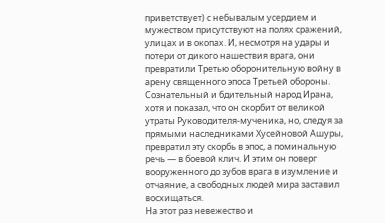приветствует) с небывалым усердием и мужеством присутствуют на полях сражений, улицах и в окопах. И, несмотря на удары и потери от дикого нашествия врага, они превратили Третью оборонительную войну в арену священного эпоса Третьей обороны.
Сознательный и бдительный народ Ирана, хотя и показал, что он скорбит от великой утраты Руководителя-мученика, но, следуя за прямыми наследниками Хусейновой Ашуры, превратил эту скорбь в эпос, а поминальную речь — в боевой клич. И этим он поверг вооруженного до зубов врага в изумление и отчаяние, а свободных людей мира заставил восхищаться.
На этот раз невежество и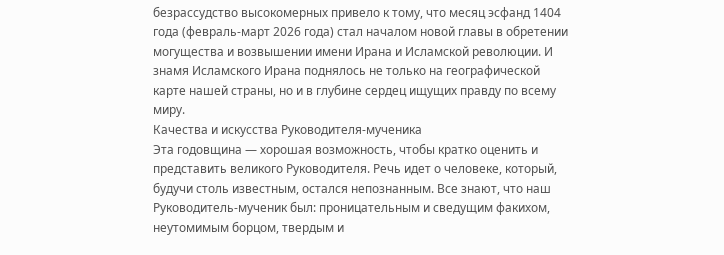безрассудство высокомерных привело к тому, что месяц эсфанд 1404 года (февраль-март 2026 года) стал началом новой главы в обретении могущества и возвышении имени Ирана и Исламской революции. И знамя Исламского Ирана поднялось не только на географической карте нашей страны, но и в глубине сердец ищущих правду по всему миру.
Качества и искусства Руководителя-мученика
Эта годовщина — хорошая возможность, чтобы кратко оценить и представить великого Руководителя. Речь идет о человеке, который, будучи столь известным, остался непознанным. Все знают, что наш Руководитель-мученик был: проницательным и сведущим факихом, неутомимым борцом, твердым и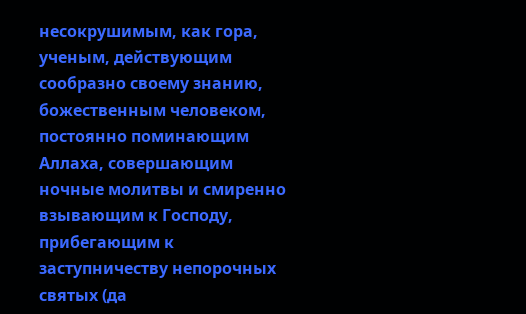несокрушимым, как гора, ученым, действующим сообразно своему знанию, божественным человеком, постоянно поминающим Аллаха, совершающим ночные молитвы и смиренно взывающим к Господу, прибегающим к заступничеству непорочных святых (да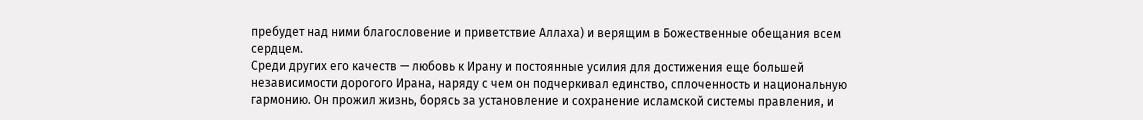пребудет над ними благословение и приветствие Аллаха) и верящим в Божественные обещания всем сердцем.
Среди других его качеств — любовь к Ирану и постоянные усилия для достижения еще большей независимости дорогого Ирана, наряду с чем он подчеркивал единство, сплоченность и национальную гармонию. Он прожил жизнь, борясь за установление и сохранение исламской системы правления, и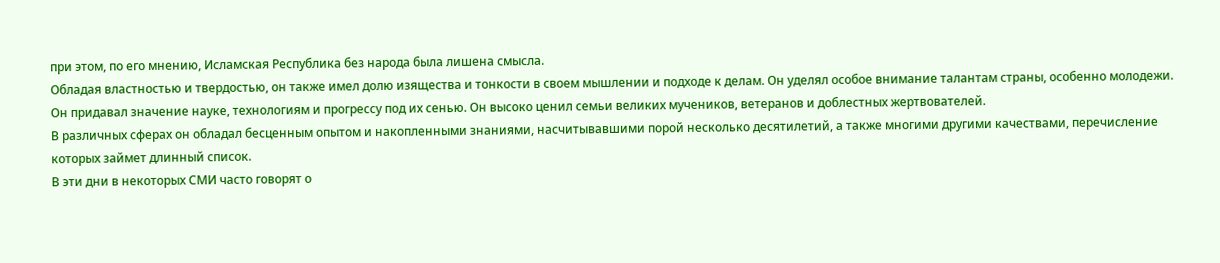при этом, по его мнению, Исламская Республика без народа была лишена смысла.
Обладая властностью и твердостью, он также имел долю изящества и тонкости в своем мышлении и подходе к делам. Он уделял особое внимание талантам страны, особенно молодежи. Он придавал значение науке, технологиям и прогрессу под их сенью. Он высоко ценил семьи великих мучеников, ветеранов и доблестных жертвователей.
В различных сферах он обладал бесценным опытом и накопленными знаниями, насчитывавшими порой несколько десятилетий, а также многими другими качествами, перечисление которых займет длинный список.
В эти дни в некоторых СМИ часто говорят о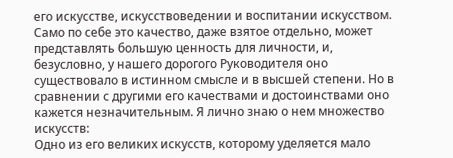его искусстве, искусствоведении и воспитании искусством. Само по себе это качество, даже взятое отдельно, может представлять большую ценность для личности, и, безусловно, у нашего дорогого Руководителя оно существовало в истинном смысле и в высшей степени. Но в сравнении с другими его качествами и достоинствами оно кажется незначительным. Я лично знаю о нем множество искусств:
Одно из его великих искусств, которому уделяется мало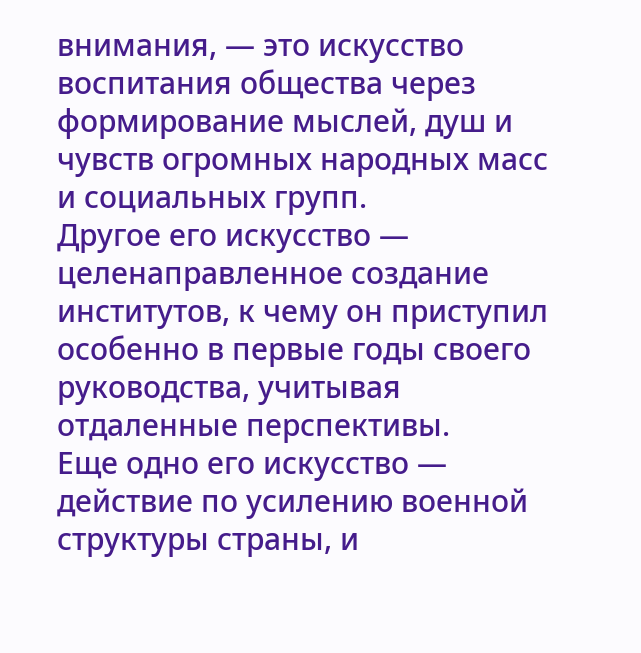внимания, — это искусство воспитания общества через формирование мыслей, душ и чувств огромных народных масс и социальных групп.
Другое его искусство — целенаправленное создание институтов, к чему он приступил особенно в первые годы своего руководства, учитывая отдаленные перспективы.
Еще одно его искусство — действие по усилению военной структуры страны, и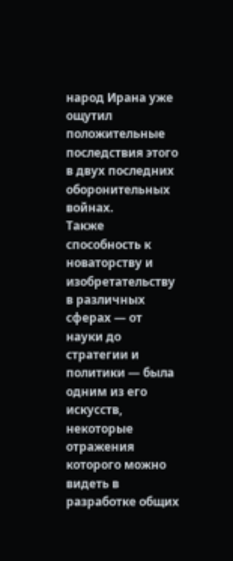народ Ирана уже ощутил положительные последствия этого в двух последних оборонительных войнах.
Также способность к новаторству и изобретательству в различных сферах — от науки до стратегии и политики — была одним из его искусств, некоторые отражения которого можно видеть в разработке общих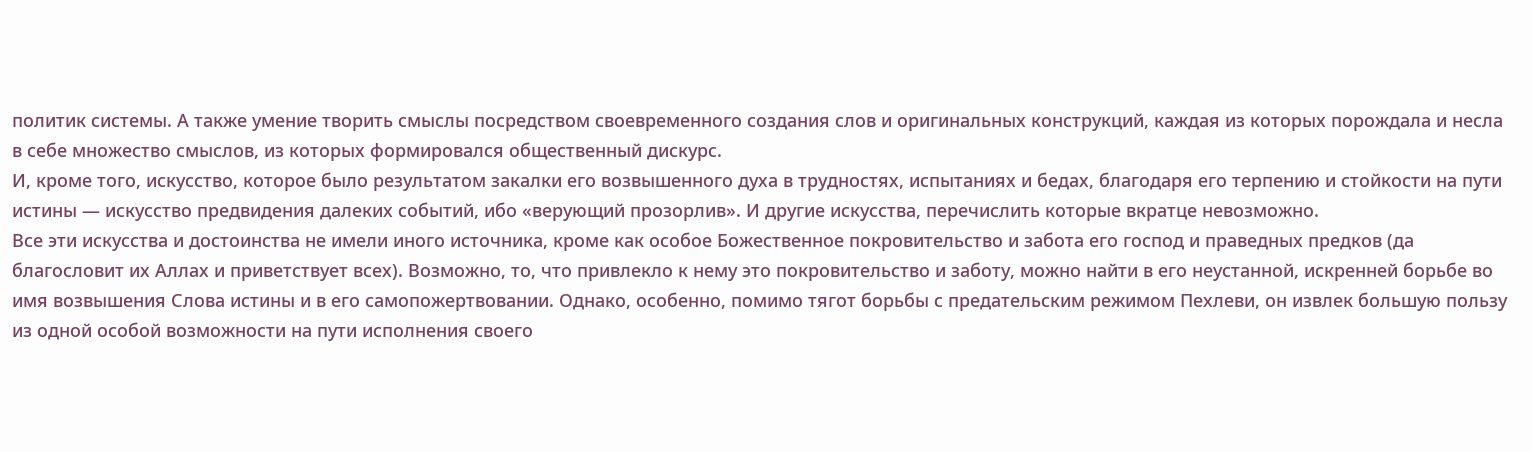политик системы. А также умение творить смыслы посредством своевременного создания слов и оригинальных конструкций, каждая из которых порождала и несла в себе множество смыслов, из которых формировался общественный дискурс.
И, кроме того, искусство, которое было результатом закалки его возвышенного духа в трудностях, испытаниях и бедах, благодаря его терпению и стойкости на пути истины — искусство предвидения далеких событий, ибо «верующий прозорлив». И другие искусства, перечислить которые вкратце невозможно.
Все эти искусства и достоинства не имели иного источника, кроме как особое Божественное покровительство и забота его господ и праведных предков (да благословит их Аллах и приветствует всех). Возможно, то, что привлекло к нему это покровительство и заботу, можно найти в его неустанной, искренней борьбе во имя возвышения Слова истины и в его самопожертвовании. Однако, особенно, помимо тягот борьбы с предательским режимом Пехлеви, он извлек большую пользу из одной особой возможности на пути исполнения своего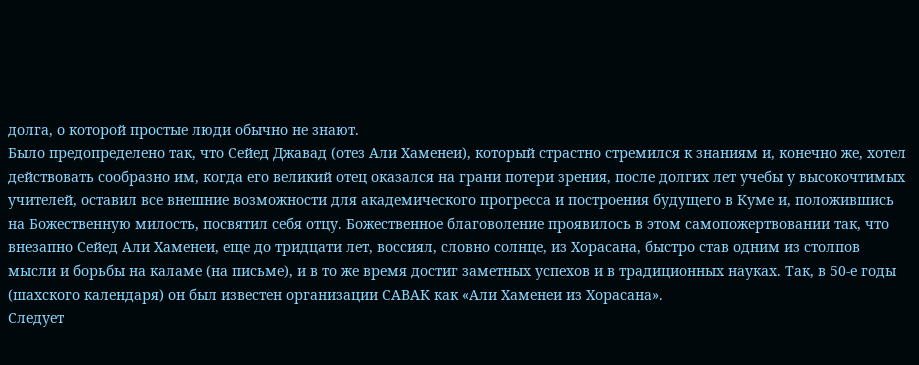долга, о которой простые люди обычно не знают.
Было предопределено так, что Сейед Джавад (отез Али Хаменеи), который страстно стремился к знаниям и, конечно же, хотел действовать сообразно им, когда его великий отец оказался на грани потери зрения, после долгих лет учебы у высокочтимых учителей, оставил все внешние возможности для академического прогресса и построения будущего в Куме и, положившись на Божественную милость, посвятил себя отцу. Божественное благоволение проявилось в этом самопожертвовании так, что внезапно Сейед Али Хаменеи, еще до тридцати лет, воссиял, словно солнце, из Хорасана, быстро став одним из столпов мысли и борьбы на каламе (на письме), и в то же время достиг заметных успехов и в традиционных науках. Так, в 50-е годы (шахского календаря) он был известен организации САВАК как «Али Хаменеи из Хорасана».
Следует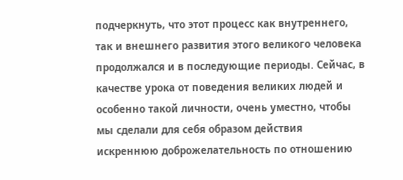подчеркнуть, что этот процесс как внутреннего, так и внешнего развития этого великого человека продолжался и в последующие периоды. Сейчас, в качестве урока от поведения великих людей и особенно такой личности, очень уместно, чтобы мы сделали для себя образом действия искреннюю доброжелательность по отношению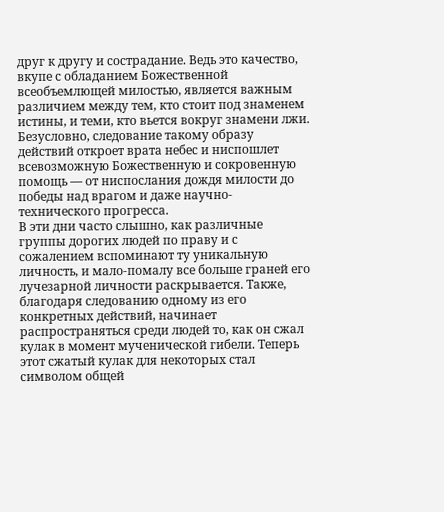друг к другу и сострадание. Ведь это качество, вкупе с обладанием Божественной всеобъемлющей милостью, является важным различием между тем, кто стоит под знаменем истины, и теми, кто вьется вокруг знамени лжи. Безусловно, следование такому образу действий откроет врата небес и ниспошлет всевозможную Божественную и сокровенную помощь — от ниспослания дождя милости до победы над врагом и даже научно-технического прогресса.
В эти дни часто слышно, как различные группы дорогих людей по праву и с сожалением вспоминают ту уникальную личность, и мало-помалу все больше граней его лучезарной личности раскрывается. Также, благодаря следованию одному из его конкретных действий, начинает распространяться среди людей то, как он сжал кулак в момент мученической гибели. Теперь этот сжатый кулак для некоторых стал символом общей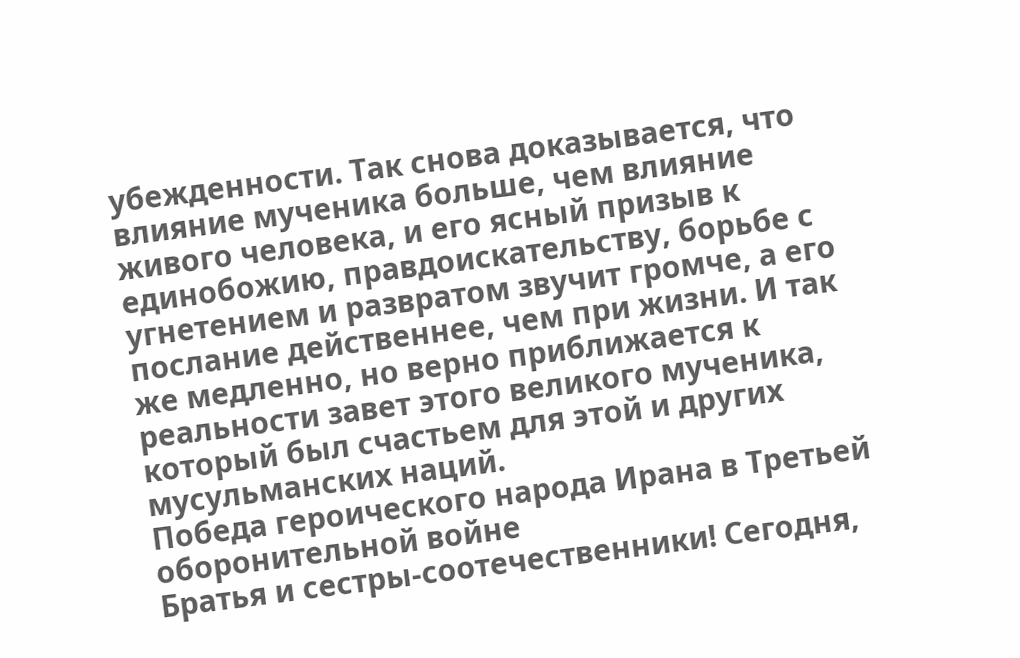убежденности. Так снова доказывается, что влияние мученика больше, чем влияние живого человека, и его ясный призыв к единобожию, правдоискательству, борьбе с угнетением и развратом звучит громче, а его послание действеннее, чем при жизни. И так же медленно, но верно приближается к реальности завет этого великого мученика, который был счастьем для этой и других мусульманских наций.
Победа героического народа Ирана в Третьей оборонительной войне
Братья и сестры-соотечественники! Сегодня,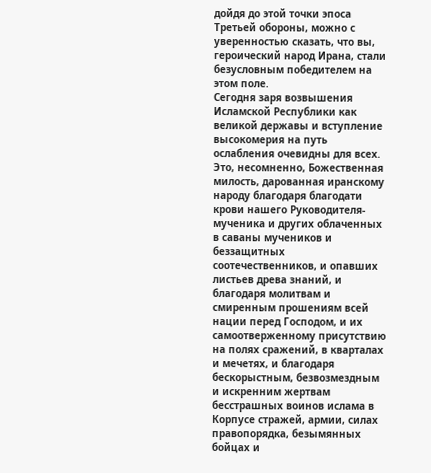дойдя до этой точки эпоса Третьей обороны, можно с уверенностью сказать, что вы, героический народ Ирана, стали безусловным победителем на этом поле.
Сегодня заря возвышения Исламской Республики как великой державы и вступление высокомерия на путь ослабления очевидны для всех. Это, несомненно, Божественная милость, дарованная иранскому народу благодаря благодати крови нашего Руководителя-мученика и других облаченных в саваны мучеников и беззащитных соотечественников, и опавших листьев древа знаний, и благодаря молитвам и смиренным прошениям всей нации перед Господом, и их самоотверженному присутствию на полях сражений, в кварталах и мечетях, и благодаря бескорыстным, безвозмездным и искренним жертвам бесстрашных воинов ислама в Корпусе стражей, армии, силах правопорядка, безымянных бойцах и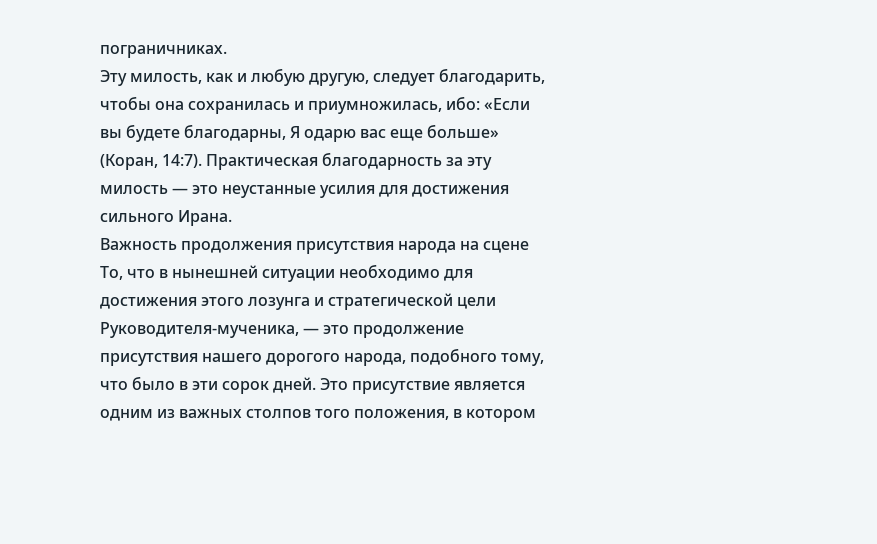пограничниках.
Эту милость, как и любую другую, следует благодарить, чтобы она сохранилась и приумножилась, ибо: «Если вы будете благодарны, Я одарю вас еще больше» (Коран, 14:7). Практическая благодарность за эту милость — это неустанные усилия для достижения сильного Ирана.
Важность продолжения присутствия народа на сцене
То, что в нынешней ситуации необходимо для достижения этого лозунга и стратегической цели Руководителя-мученика, — это продолжение присутствия нашего дорогого народа, подобного тому, что было в эти сорок дней. Это присутствие является одним из важных столпов того положения, в котором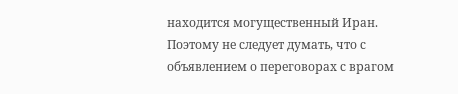находится могущественный Иран.
Поэтому не следует думать, что с объявлением о переговорах с врагом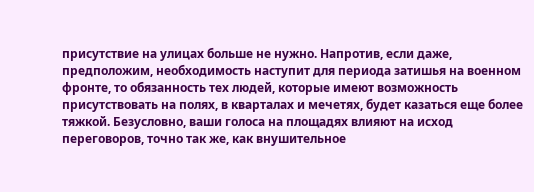присутствие на улицах больше не нужно. Напротив, если даже, предположим, необходимость наступит для периода затишья на военном фронте, то обязанность тех людей, которые имеют возможность присутствовать на полях, в кварталах и мечетях, будет казаться еще более тяжкой. Безусловно, ваши голоса на площадях влияют на исход переговоров, точно так же, как внушительное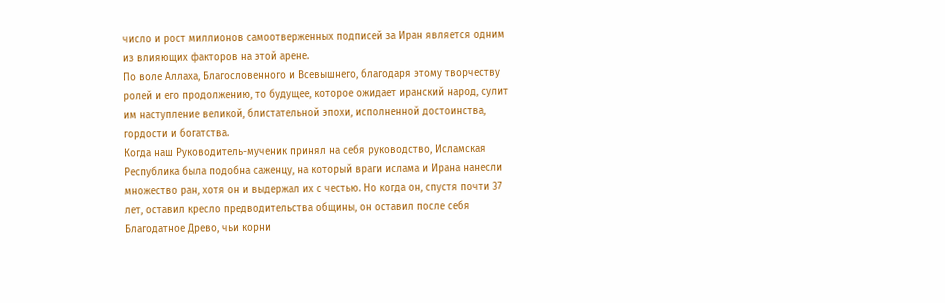число и рост миллионов самоотверженных подписей за Иран является одним из влияющих факторов на этой арене.
По воле Аллаха, Благословенного и Всевышнего, благодаря этому творчеству ролей и его продолжению, то будущее, которое ожидает иранский народ, сулит им наступление великой, блистательной эпохи, исполненной достоинства, гордости и богатства.
Когда наш Руководитель-мученик принял на себя руководство, Исламская Республика была подобна саженцу, на который враги ислама и Ирана нанесли множество ран, хотя он и выдержал их с честью. Но когда он, спустя почти 37 лет, оставил кресло предводительства общины, он оставил после себя Благодатное Древо, чьи корни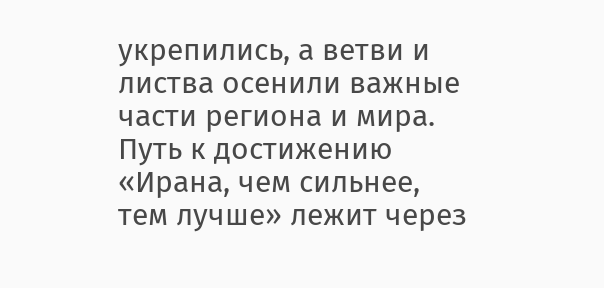укрепились, а ветви и листва осенили важные части региона и мира.
Путь к достижению «Ирана, чем сильнее, тем лучше» лежит через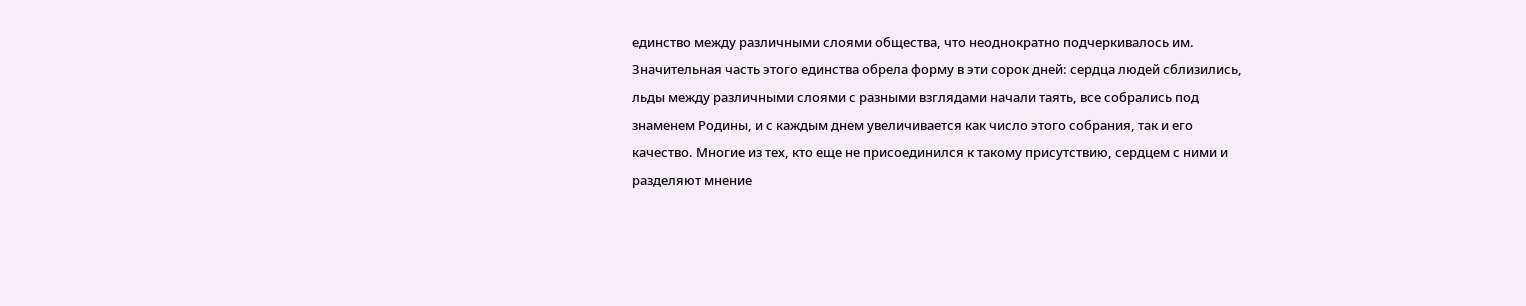единство между различными слоями общества, что неоднократно подчеркивалось им. Значительная часть этого единства обрела форму в эти сорок дней: сердца людей сблизились, льды между различными слоями с разными взглядами начали таять, все собрались под знаменем Родины, и с каждым днем увеличивается как число этого собрания, так и его качество. Многие из тех, кто еще не присоединился к такому присутствию, сердцем с ними и разделяют мнение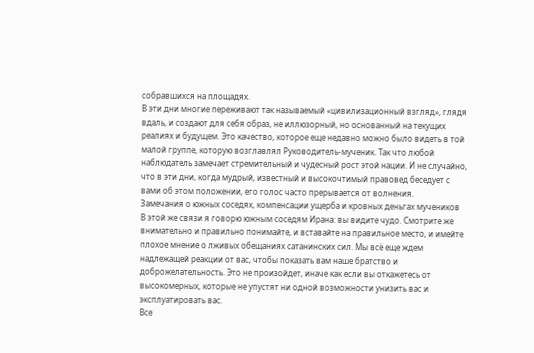собравшихся на площадях.
В эти дни многие переживают так называемый «цивилизационный взгляд», глядя вдаль, и создают для себя образ, не иллюзорный, но основанный на текущих реалиях и будущем. Это качество, которое еще недавно можно было видеть в той малой группе, которую возглавлял Руководитель-мученик. Так что любой наблюдатель замечает стремительный и чудесный рост этой нации. И не случайно, что в эти дни, когда мудрый, известный и высокочтимый правовед беседует с вами об этом положении, его голос часто прерывается от волнения.
Замечания о южных соседях, компенсации ущерба и кровных деньгах мучеников
В этой же связи я говорю южным соседям Ирана: вы видите чудо. Смотрите же внимательно и правильно понимайте, и вставайте на правильное место, и имейте плохое мнение о лживых обещаниях сатанинских сил. Мы всё еще ждем надлежащей реакции от вас, чтобы показать вам наше братство и доброжелательность. Это не произойдет, иначе как если вы откажетесь от высокомерных, которые не упустят ни одной возможности унизить вас и эксплуатировать вас.
Все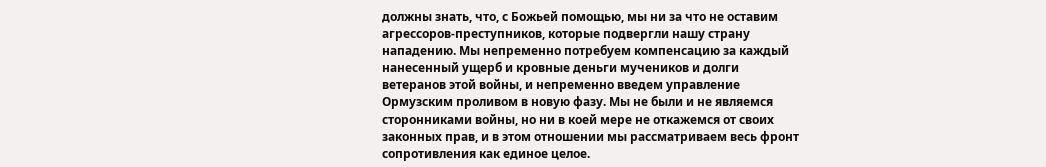должны знать, что, с Божьей помощью, мы ни за что не оставим агрессоров-преступников, которые подвергли нашу страну нападению. Мы непременно потребуем компенсацию за каждый нанесенный ущерб и кровные деньги мучеников и долги ветеранов этой войны, и непременно введем управление Ормузским проливом в новую фазу. Мы не были и не являемся сторонниками войны, но ни в коей мере не откажемся от своих законных прав, и в этом отношении мы рассматриваем весь фронт сопротивления как единое целое.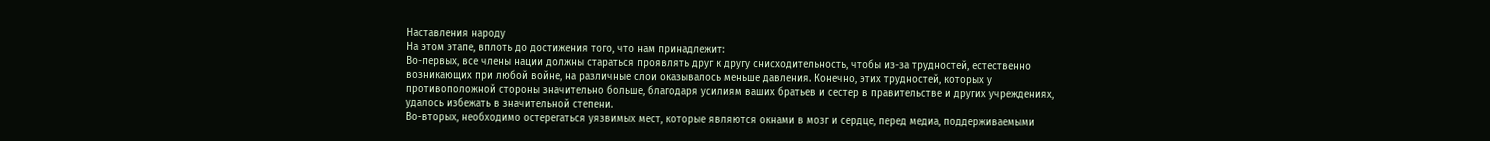Наставления народу
На этом этапе, вплоть до достижения того, что нам принадлежит:
Во-первых, все члены нации должны стараться проявлять друг к другу снисходительность, чтобы из-за трудностей, естественно возникающих при любой войне, на различные слои оказывалось меньше давления. Конечно, этих трудностей, которых у противоположной стороны значительно больше, благодаря усилиям ваших братьев и сестер в правительстве и других учреждениях, удалось избежать в значительной степени.
Во-вторых, необходимо остерегаться уязвимых мест, которые являются окнами в мозг и сердце, перед медиа, поддерживаемыми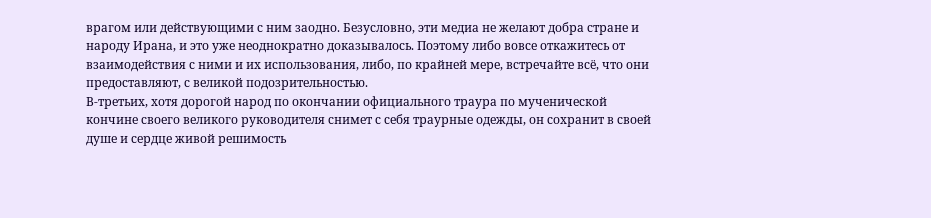врагом или действующими с ним заодно. Безусловно, эти медиа не желают добра стране и народу Ирана, и это уже неоднократно доказывалось. Поэтому либо вовсе откажитесь от взаимодействия с ними и их использования, либо, по крайней мере, встречайте всё, что они предоставляют, с великой подозрительностью.
В-третьих, хотя дорогой народ по окончании официального траура по мученической кончине своего великого руководителя снимет с себя траурные одежды, он сохранит в своей душе и сердце живой решимость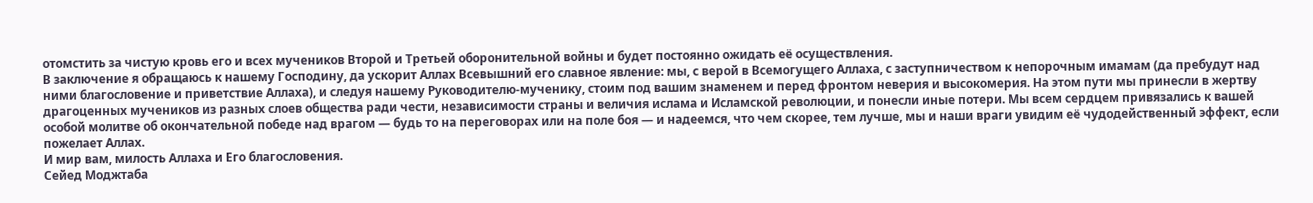отомстить за чистую кровь его и всех мучеников Второй и Третьей оборонительной войны и будет постоянно ожидать её осуществления.
В заключение я обращаюсь к нашему Господину, да ускорит Аллах Всевышний его славное явление: мы, с верой в Всемогущего Аллаха, с заступничеством к непорочным имамам (да пребудут над ними благословение и приветствие Аллаха), и следуя нашему Руководителю-мученику, стоим под вашим знаменем и перед фронтом неверия и высокомерия. На этом пути мы принесли в жертву драгоценных мучеников из разных слоев общества ради чести, независимости страны и величия ислама и Исламской революции, и понесли иные потери. Мы всем сердцем привязались к вашей особой молитве об окончательной победе над врагом — будь то на переговорах или на поле боя — и надеемся, что чем скорее, тем лучше, мы и наши враги увидим её чудодейственный эффект, если пожелает Аллах.
И мир вам, милость Аллаха и Его благословения.
Сейед Моджтаба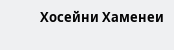Хосейни Хаменеи